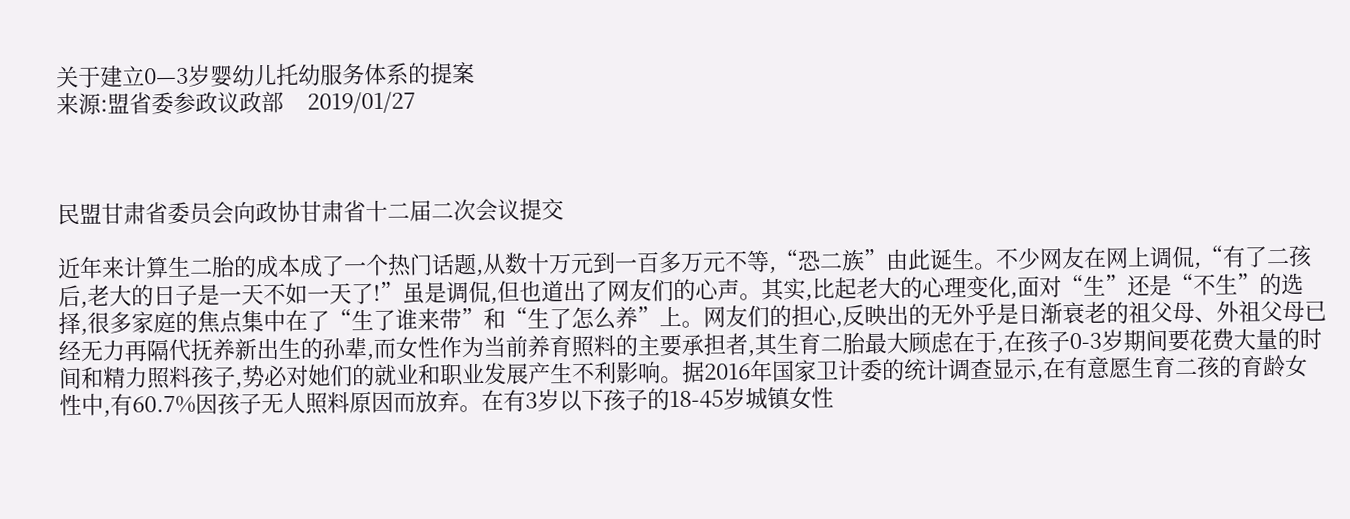关于建立0—3岁婴幼儿托幼服务体系的提案
来源:盟省委参政议政部    2019/01/27



民盟甘肃省委员会向政协甘肃省十二届二次会议提交

近年来计算生二胎的成本成了一个热门话题,从数十万元到一百多万元不等,“恐二族”由此诞生。不少网友在网上调侃,“有了二孩后,老大的日子是一天不如一天了!”虽是调侃,但也道出了网友们的心声。其实,比起老大的心理变化,面对“生”还是“不生”的选择,很多家庭的焦点集中在了“生了谁来带”和“生了怎么养”上。网友们的担心,反映出的无外乎是日渐衰老的祖父母、外祖父母已经无力再隔代抚养新出生的孙辈,而女性作为当前养育照料的主要承担者,其生育二胎最大顾虑在于,在孩子0-3岁期间要花费大量的时间和精力照料孩子,势必对她们的就业和职业发展产生不利影响。据2016年国家卫计委的统计调查显示,在有意愿生育二孩的育龄女性中,有60.7%因孩子无人照料原因而放弃。在有3岁以下孩子的18-45岁城镇女性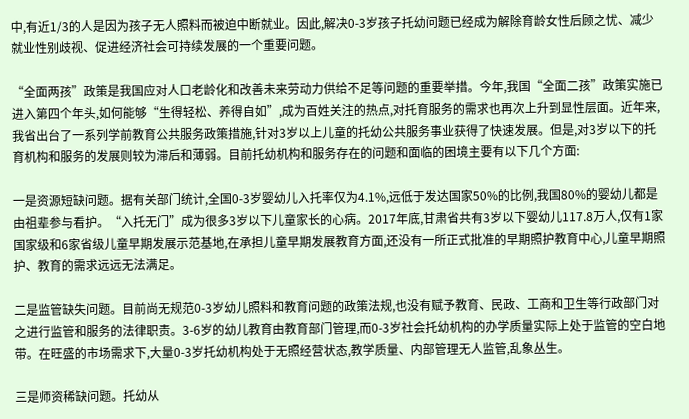中,有近1/3的人是因为孩子无人照料而被迫中断就业。因此,解决0-3岁孩子托幼问题已经成为解除育龄女性后顾之忧、减少就业性别歧视、促进经济社会可持续发展的一个重要问题。

“全面两孩”政策是我国应对人口老龄化和改善未来劳动力供给不足等问题的重要举措。今年,我国“全面二孩”政策实施已进入第四个年头,如何能够“生得轻松、养得自如”,成为百姓关注的热点,对托育服务的需求也再次上升到显性层面。近年来,我省出台了一系列学前教育公共服务政策措施,针对3岁以上儿童的托幼公共服务事业获得了快速发展。但是,对3岁以下的托育机构和服务的发展则较为滞后和薄弱。目前托幼机构和服务存在的问题和面临的困境主要有以下几个方面:

一是资源短缺问题。据有关部门统计,全国0-3岁婴幼儿入托率仅为4.1%,远低于发达国家50%的比例,我国80%的婴幼儿都是由祖辈参与看护。“入托无门”成为很多3岁以下儿童家长的心病。2017年底,甘肃省共有3岁以下婴幼儿117.8万人,仅有1家国家级和6家省级儿童早期发展示范基地,在承担儿童早期发展教育方面,还没有一所正式批准的早期照护教育中心,儿童早期照护、教育的需求远远无法满足。

二是监管缺失问题。目前尚无规范0-3岁幼儿照料和教育问题的政策法规,也没有赋予教育、民政、工商和卫生等行政部门对之进行监管和服务的法律职责。3-6岁的幼儿教育由教育部门管理,而0-3岁社会托幼机构的办学质量实际上处于监管的空白地带。在旺盛的市场需求下,大量0-3岁托幼机构处于无照经营状态,教学质量、内部管理无人监管,乱象丛生。

三是师资稀缺问题。托幼从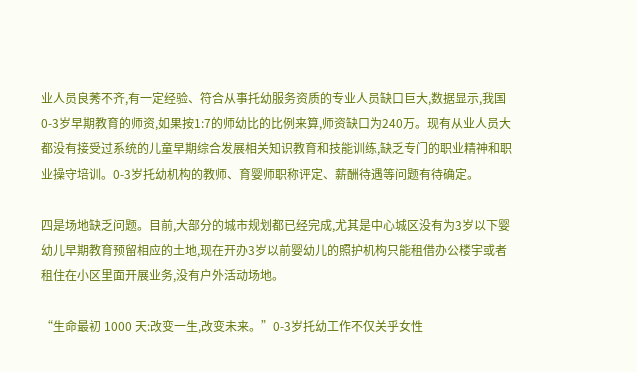业人员良莠不齐,有一定经验、符合从事托幼服务资质的专业人员缺口巨大,数据显示,我国0-3岁早期教育的师资,如果按1:7的师幼比的比例来算,师资缺口为240万。现有从业人员大都没有接受过系统的儿童早期综合发展相关知识教育和技能训练,缺乏专门的职业精神和职业操守培训。0-3岁托幼机构的教师、育婴师职称评定、薪酬待遇等问题有待确定。

四是场地缺乏问题。目前,大部分的城市规划都已经完成,尤其是中心城区没有为3岁以下婴幼儿早期教育预留相应的土地,现在开办3岁以前婴幼儿的照护机构只能租借办公楼宇或者租住在小区里面开展业务,没有户外活动场地。

“生命最初 1000 天:改变一生,改变未来。”0-3岁托幼工作不仅关乎女性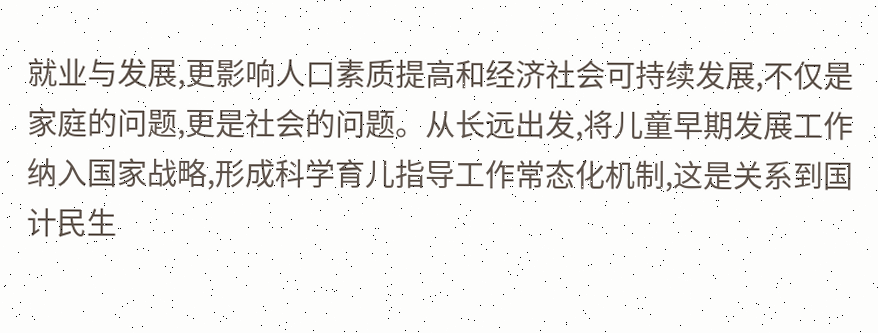就业与发展,更影响人口素质提高和经济社会可持续发展,不仅是家庭的问题,更是社会的问题。从长远出发,将儿童早期发展工作纳入国家战略,形成科学育儿指导工作常态化机制,这是关系到国计民生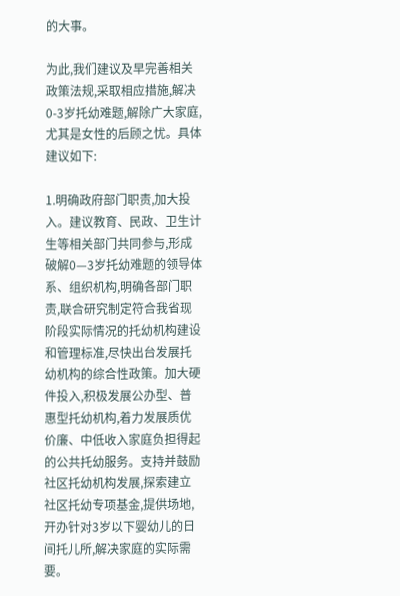的大事。

为此,我们建议及早完善相关政策法规,采取相应措施,解决0-3岁托幼难题,解除广大家庭,尤其是女性的后顾之忧。具体建议如下:

1.明确政府部门职责,加大投入。建议教育、民政、卫生计生等相关部门共同参与,形成破解0—3岁托幼难题的领导体系、组织机构,明确各部门职责,联合研究制定符合我省现阶段实际情况的托幼机构建设和管理标准,尽快出台发展托幼机构的综合性政策。加大硬件投入,积极发展公办型、普惠型托幼机构,着力发展质优价廉、中低收入家庭负担得起的公共托幼服务。支持并鼓励社区托幼机构发展,探索建立社区托幼专项基金,提供场地,开办针对3岁以下婴幼儿的日间托儿所,解决家庭的实际需要。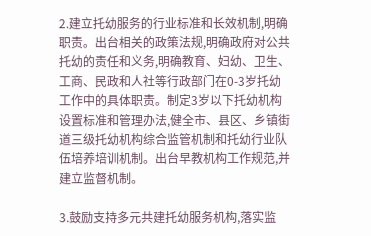2.建立托幼服务的行业标准和长效机制,明确职责。出台相关的政策法规,明确政府对公共托幼的责任和义务,明确教育、妇幼、卫生、工商、民政和人社等行政部门在0-3岁托幼工作中的具体职责。制定3岁以下托幼机构设置标准和管理办法,健全市、县区、乡镇街道三级托幼机构综合监管机制和托幼行业队伍培养培训机制。出台早教机构工作规范,并建立监督机制。

3.鼓励支持多元共建托幼服务机构,落实监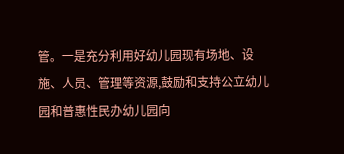管。一是充分利用好幼儿园现有场地、设施、人员、管理等资源,鼓励和支持公立幼儿园和普惠性民办幼儿园向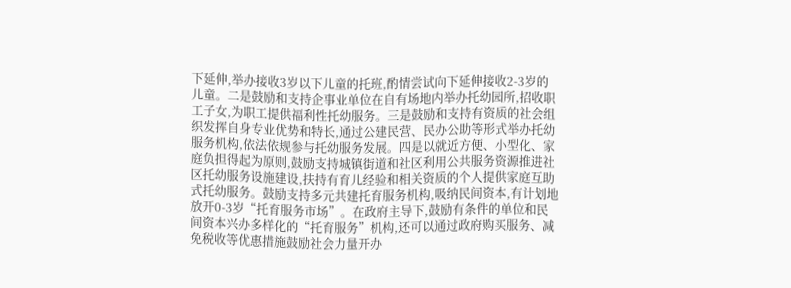下延伸,举办接收3岁以下儿童的托班,酌情尝试向下延伸接收2-3岁的儿童。二是鼓励和支持企事业单位在自有场地内举办托幼园所,招收职工子女,为职工提供福利性托幼服务。三是鼓励和支持有资质的社会组织发挥自身专业优势和特长,通过公建民营、民办公助等形式举办托幼服务机构,依法依规参与托幼服务发展。四是以就近方便、小型化、家庭负担得起为原则,鼓励支持城镇街道和社区利用公共服务资源推进社区托幼服务设施建设,扶持有育儿经验和相关资质的个人提供家庭互助式托幼服务。鼓励支持多元共建托育服务机构,吸纳民间资本,有计划地放开0-3岁“托育服务市场”。在政府主导下,鼓励有条件的单位和民间资本兴办多样化的“托育服务”机构,还可以通过政府购买服务、减免税收等优惠措施鼓励社会力量开办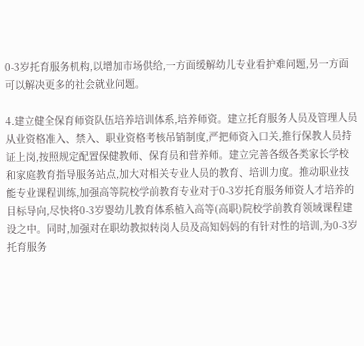0-3岁托育服务机构,以增加市场供给,一方面缓解幼儿专业看护难问题,另一方面可以解决更多的社会就业问题。

4.建立健全保育师资队伍培养培训体系,培养师资。建立托育服务人员及管理人员从业资格准入、禁入、职业资格考核吊销制度,严把师资入口关,推行保教人员持证上岗,按照规定配置保健教师、保育员和营养师。建立完善各级各类家长学校和家庭教育指导服务站点,加大对相关专业人员的教育、培训力度。推动职业技能专业课程训练,加强高等院校学前教育专业对于0-3岁托育服务师资人才培养的目标导向,尽快将0-3岁婴幼儿教育体系植入高等(高职)院校学前教育领域课程建设之中。同时,加强对在职幼教拟转岗人员及高知妈妈的有针对性的培训,为0-3岁托育服务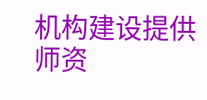机构建设提供师资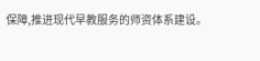保障,推进现代早教服务的师资体系建设。